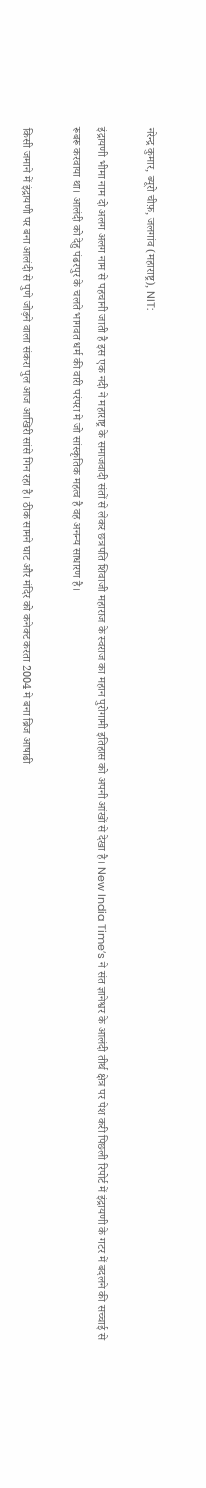नरेन्द्र कुमार, ब्यूरो चीफ़, जलगांव (महाराष्ट्र), NIT:

इंद्रायणी भीमा नाम दो अलग अलग नाम से पहचानी जाती है इस एक नदी ने महाराष्ट्र के समाजवादी संतों से लेकर छत्रपति शिवाजी महाराज के स्वराज का महान पुरोगामी इतिहास को अपनी आंखों से देखा है। New India Time’s ने संत ज्ञानेश्वर के आलंदी तीर्थ क्षेत्र पर पेश करी पिछली रिपोर्ट में इंद्रायणी के गटर में बदलने की सच्चाई से रूबरू करवाया था। आलंदी को देहु पंढरपुर के चलते भागवत धर्म की वारी परंपरा मे जो सांस्कृतिक महत्व है वह अनन्य साधारण है।

किसी जमाने में इंद्रायणी पर बना आलंदी से पुणे जोड़ने वाला संकरा पुल आज आखिरी सांसे गिन रहा है। ठीक सामने घाट और मंदिर को कनेक्ट करता 2004 मे बना ब्रिज आषाढी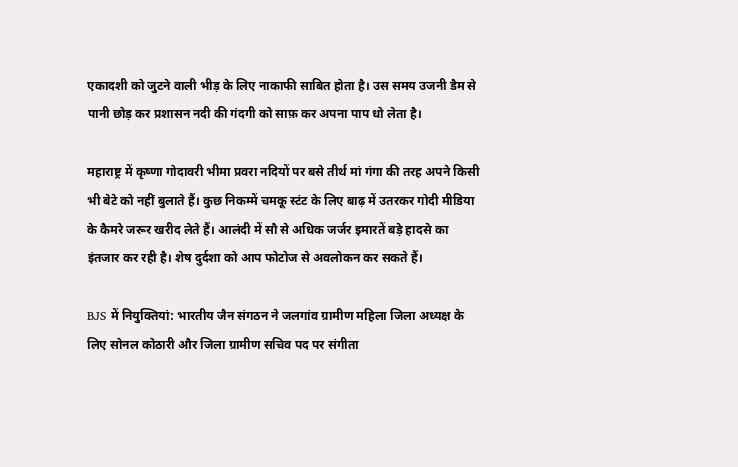एकादशी को जुटने वाली भीड़ के लिए नाकाफी साबित होता है। उस समय उजनी डैम से पानी छोड़ कर प्रशासन नदी की गंदगी को साफ़ कर अपना पाप धो लेता है।

महाराष्ट्र में कृष्णा गोदावरी भीमा प्रवरा नदियों पर बसे तीर्थ मां गंगा की तरह अपने किसी भी बेटे को नहीं बुलाते हैं। कुछ निकम्में चमकू स्टंट के लिए बाढ़ में उतरकर गोदी मीडिया के कैमरे जरूर खरीद लेते हैं। आलंदी में सौ से अधिक जर्जर इमारतें बड़े हादसे का इंतजार कर रही है। शेष दुर्दशा को आप फोटोज से अवलोकन कर सकते हैं।

BJS में नियुक्तियां: भारतीय जैन संगठन ने जलगांव ग्रामीण महिला जिला अध्यक्ष के लिए सोनल कोठारी और जिला ग्रामीण सचिव पद पर संगीता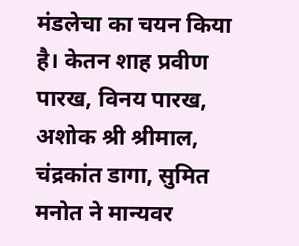मंडलेचा का चयन किया है। केतन शाह प्रवीण पारख, विनय पारख, अशोक श्री श्रीमाल, चंद्रकांत डागा, सुमित मनोत ने मान्यवर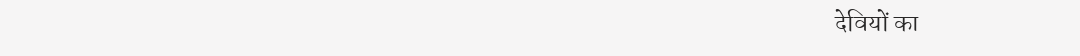देवियों का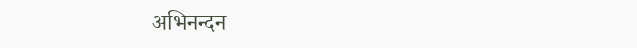अभिनन्दन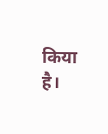किया है।